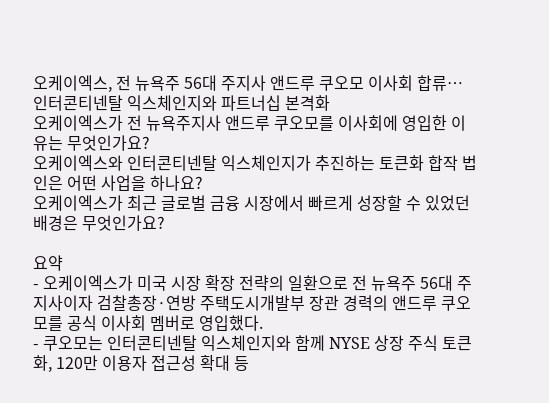오케이엑스, 전 뉴욕주 56대 주지사 앤드루 쿠오모 이사회 합류…인터콘티넨탈 익스체인지와 파트너십 본격화
오케이엑스가 전 뉴욕주지사 앤드루 쿠오모를 이사회에 영입한 이유는 무엇인가요?
오케이엑스와 인터콘티넨탈 익스체인지가 추진하는 토큰화 합작 법인은 어떤 사업을 하나요?
오케이엑스가 최근 글로벌 금융 시장에서 빠르게 성장할 수 있었던 배경은 무엇인가요?

요약
- 오케이엑스가 미국 시장 확장 전략의 일환으로 전 뉴욕주 56대 주지사이자 검찰총장·연방 주택도시개발부 장관 경력의 앤드루 쿠오모를 공식 이사회 멤버로 영입했다.
- 쿠오모는 인터콘티넨탈 익스체인지와 함께 NYSE 상장 주식 토큰화, 120만 이용자 접근성 확대 등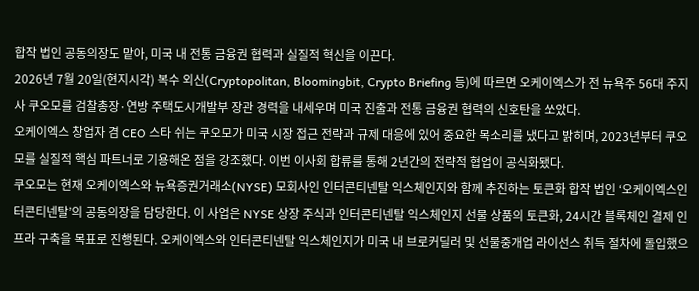합작 법인 공동의장도 맡아, 미국 내 전통 금융권 협력과 실질적 혁신을 이끈다.
2026년 7월 20일(현지시각) 복수 외신(Cryptopolitan, Bloomingbit, Crypto Briefing 등)에 따르면 오케이엑스가 전 뉴욕주 56대 주지사 쿠오모를 검찰총장·연방 주택도시개발부 장관 경력을 내세우며 미국 진출과 전통 금융권 협력의 신호탄을 쏘았다.
오케이엑스 창업자 겸 CEO 스타 쉬는 쿠오모가 미국 시장 접근 전략과 규제 대응에 있어 중요한 목소리를 냈다고 밝히며, 2023년부터 쿠오모를 실질적 핵심 파트너로 기용해온 점을 강조했다. 이번 이사회 합류를 통해 2년간의 전략적 협업이 공식화됐다.
쿠오모는 현재 오케이엑스와 뉴욕증권거래소(NYSE) 모회사인 인터콘티넨탈 익스체인지와 함께 추진하는 토큰화 합작 법인 ‘오케이엑스인터콘티넨탈’의 공동의장을 담당한다. 이 사업은 NYSE 상장 주식과 인터콘티넨탈 익스체인지 선물 상품의 토큰화, 24시간 블록체인 결제 인프라 구축을 목표로 진행된다. 오케이엑스와 인터콘티넨탈 익스체인지가 미국 내 브로커딜러 및 선물중개업 라이선스 취득 절차에 돌입했으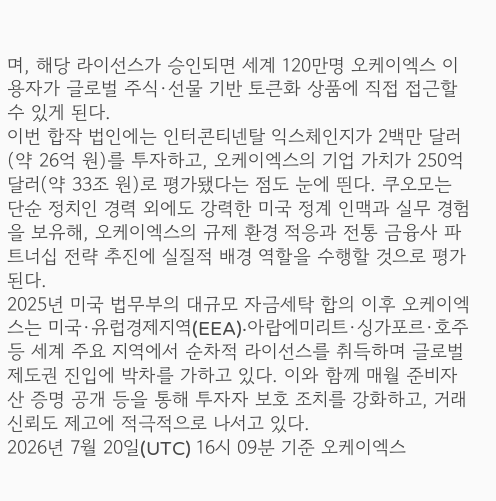며, 해당 라이선스가 승인되면 세계 120만명 오케이엑스 이용자가 글로벌 주식·선물 기반 토큰화 상품에 직접 접근할 수 있게 된다.
이번 합작 법인에는 인터콘티넨탈 익스체인지가 2백만 달러(약 26억 원)를 투자하고, 오케이엑스의 기업 가치가 250억 달러(약 33조 원)로 평가됐다는 점도 눈에 띈다. 쿠오모는 단순 정치인 경력 외에도 강력한 미국 정계 인맥과 실무 경험을 보유해, 오케이엑스의 규제 환경 적응과 전통 금융사 파트너십 전략 추진에 실질적 배경 역할을 수행할 것으로 평가된다.
2025년 미국 법무부의 대규모 자금세탁 합의 이후 오케이엑스는 미국·유럽경제지역(EEA)·아랍에미리트·싱가포르·호주 등 세계 주요 지역에서 순차적 라이선스를 취득하며 글로벌 제도권 진입에 박차를 가하고 있다. 이와 함께 매월 준비자산 증명 공개 등을 통해 투자자 보호 조치를 강화하고, 거래 신뢰도 제고에 적극적으로 나서고 있다.
2026년 7월 20일(UTC) 16시 09분 기준 오케이엑스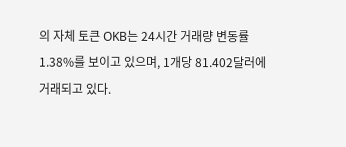의 자체 토큰 OKB는 24시간 거래량 변동률 1.38%를 보이고 있으며, 1개당 81.402달러에 거래되고 있다.